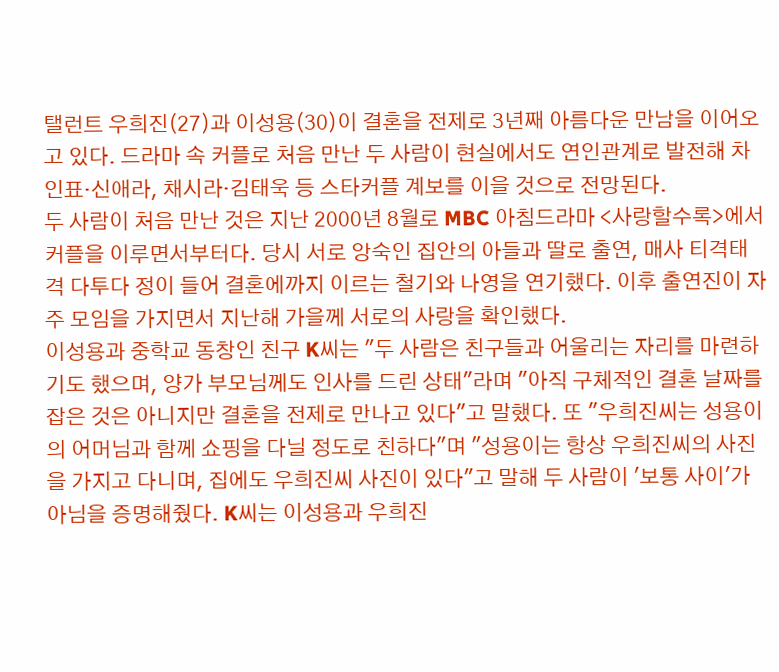탤런트 우희진(27)과 이성용(30)이 결혼을 전제로 3년째 아름다운 만남을 이어오고 있다. 드라마 속 커플로 처음 만난 두 사람이 현실에서도 연인관계로 발전해 차인표·신애라, 채시라·김태욱 등 스타커플 계보를 이을 것으로 전망된다.
두 사람이 처음 만난 것은 지난 2000년 8월로 MBC 아침드라마 <사랑할수록>에서 커플을 이루면서부터다. 당시 서로 앙숙인 집안의 아들과 딸로 출연, 매사 티격태격 다투다 정이 들어 결혼에까지 이르는 철기와 나영을 연기했다. 이후 출연진이 자주 모임을 가지면서 지난해 가을께 서로의 사랑을 확인했다.
이성용과 중학교 동창인 친구 K씨는 "두 사람은 친구들과 어울리는 자리를 마련하기도 했으며, 양가 부모님께도 인사를 드린 상태"라며 "아직 구체적인 결혼 날짜를 잡은 것은 아니지만 결혼을 전제로 만나고 있다"고 말했다. 또 "우희진씨는 성용이의 어머님과 함께 쇼핑을 다닐 정도로 친하다"며 "성용이는 항상 우희진씨의 사진을 가지고 다니며, 집에도 우희진씨 사진이 있다"고 말해 두 사람이 '보통 사이'가 아님을 증명해줬다. K씨는 이성용과 우희진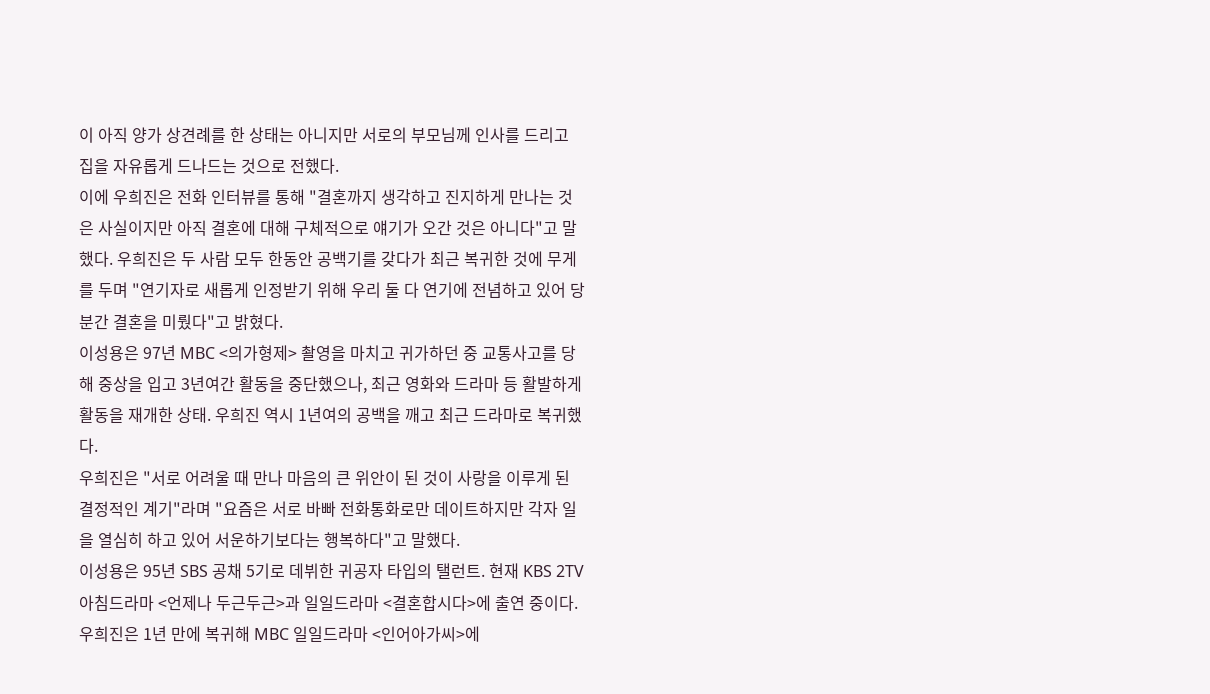이 아직 양가 상견례를 한 상태는 아니지만 서로의 부모님께 인사를 드리고 집을 자유롭게 드나드는 것으로 전했다.
이에 우희진은 전화 인터뷰를 통해 "결혼까지 생각하고 진지하게 만나는 것은 사실이지만 아직 결혼에 대해 구체적으로 얘기가 오간 것은 아니다"고 말했다. 우희진은 두 사람 모두 한동안 공백기를 갖다가 최근 복귀한 것에 무게를 두며 "연기자로 새롭게 인정받기 위해 우리 둘 다 연기에 전념하고 있어 당분간 결혼을 미뤘다"고 밝혔다.
이성용은 97년 MBC <의가형제> 촬영을 마치고 귀가하던 중 교통사고를 당해 중상을 입고 3년여간 활동을 중단했으나, 최근 영화와 드라마 등 활발하게 활동을 재개한 상태. 우희진 역시 1년여의 공백을 깨고 최근 드라마로 복귀했다.
우희진은 "서로 어려울 때 만나 마음의 큰 위안이 된 것이 사랑을 이루게 된 결정적인 계기"라며 "요즘은 서로 바빠 전화통화로만 데이트하지만 각자 일을 열심히 하고 있어 서운하기보다는 행복하다"고 말했다.
이성용은 95년 SBS 공채 5기로 데뷔한 귀공자 타입의 탤런트. 현재 KBS 2TV 아침드라마 <언제나 두근두근>과 일일드라마 <결혼합시다>에 출연 중이다. 우희진은 1년 만에 복귀해 MBC 일일드라마 <인어아가씨>에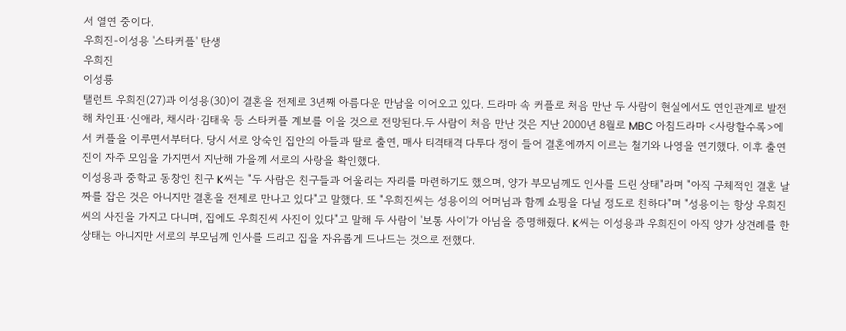서 열연 중이다.
우희진-이성용 '스타커플' 탄생
우희진
이성룡
탤런트 우희진(27)과 이성용(30)이 결혼을 전제로 3년째 아름다운 만남을 이어오고 있다. 드라마 속 커플로 처음 만난 두 사람이 현실에서도 연인관계로 발전해 차인표·신애라, 채시라·김태욱 등 스타커플 계보를 이을 것으로 전망된다.두 사람이 처음 만난 것은 지난 2000년 8월로 MBC 아침드라마 <사랑할수록>에서 커플을 이루면서부터다. 당시 서로 앙숙인 집안의 아들과 딸로 출연, 매사 티격태격 다투다 정이 들어 결혼에까지 이르는 철기와 나영을 연기했다. 이후 출연진이 자주 모임을 가지면서 지난해 가을께 서로의 사랑을 확인했다.
이성용과 중학교 동창인 친구 K씨는 "두 사람은 친구들과 어울리는 자리를 마련하기도 했으며, 양가 부모님께도 인사를 드린 상태"라며 "아직 구체적인 결혼 날짜를 잡은 것은 아니지만 결혼을 전제로 만나고 있다"고 말했다. 또 "우희진씨는 성용이의 어머님과 함께 쇼핑을 다닐 정도로 친하다"며 "성용이는 항상 우희진씨의 사진을 가지고 다니며, 집에도 우희진씨 사진이 있다"고 말해 두 사람이 '보통 사이'가 아님을 증명해줬다. K씨는 이성용과 우희진이 아직 양가 상견례를 한 상태는 아니지만 서로의 부모님께 인사를 드리고 집을 자유롭게 드나드는 것으로 전했다.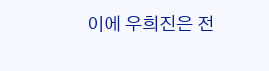이에 우희진은 전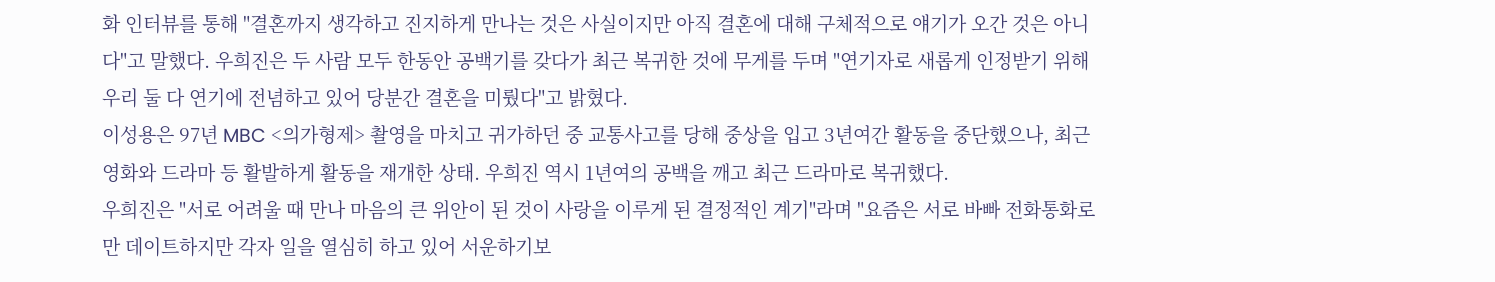화 인터뷰를 통해 "결혼까지 생각하고 진지하게 만나는 것은 사실이지만 아직 결혼에 대해 구체적으로 얘기가 오간 것은 아니다"고 말했다. 우희진은 두 사람 모두 한동안 공백기를 갖다가 최근 복귀한 것에 무게를 두며 "연기자로 새롭게 인정받기 위해 우리 둘 다 연기에 전념하고 있어 당분간 결혼을 미뤘다"고 밝혔다.
이성용은 97년 MBC <의가형제> 촬영을 마치고 귀가하던 중 교통사고를 당해 중상을 입고 3년여간 활동을 중단했으나, 최근 영화와 드라마 등 활발하게 활동을 재개한 상태. 우희진 역시 1년여의 공백을 깨고 최근 드라마로 복귀했다.
우희진은 "서로 어려울 때 만나 마음의 큰 위안이 된 것이 사랑을 이루게 된 결정적인 계기"라며 "요즘은 서로 바빠 전화통화로만 데이트하지만 각자 일을 열심히 하고 있어 서운하기보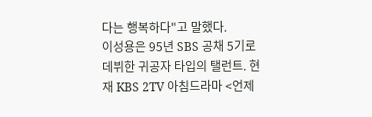다는 행복하다"고 말했다.
이성용은 95년 SBS 공채 5기로 데뷔한 귀공자 타입의 탤런트. 현재 KBS 2TV 아침드라마 <언제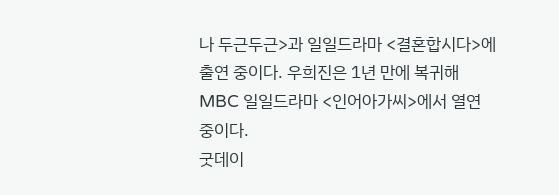나 두근두근>과 일일드라마 <결혼합시다>에 출연 중이다. 우희진은 1년 만에 복귀해 MBC 일일드라마 <인어아가씨>에서 열연 중이다.
굿데이